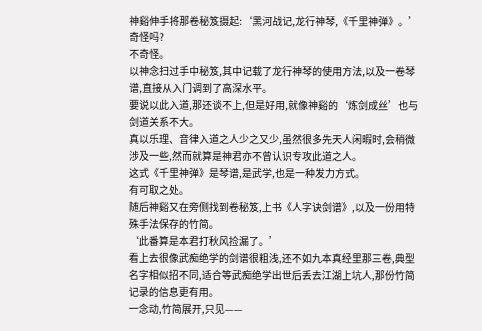神谿伸手将那卷秘笈摄起:‘黑河战记,龙行神琴,《千里神弹》。’
奇怪吗?
不奇怪。
以神念扫过手中秘笈,其中记载了龙行神琴的使用方法,以及一卷琴谱,直接从入门调到了高深水平。
要说以此入道,那还谈不上,但是好用,就像神谿的‘炼剑成丝’也与剑道关系不大。
真以乐理、音律入道之人少之又少,虽然很多先天人闲暇时,会稍微涉及一些,然而就算是神君亦不曾认识专攻此道之人。
这式《千里神弹》是琴谱,是武学,也是一种发力方式。
有可取之处。
随后神谿又在旁侧找到卷秘笈,上书《人字诀剑谱》,以及一份用特殊手法保存的竹简。
‘此番算是本君打秋风捡漏了。’
看上去很像武痴绝学的剑谱很粗浅,还不如九本真经里那三卷,典型名字相似招不同,适合等武痴绝学出世后丢去江湖上坑人,那份竹简记录的信息更有用。
一念动,竹简展开,只见——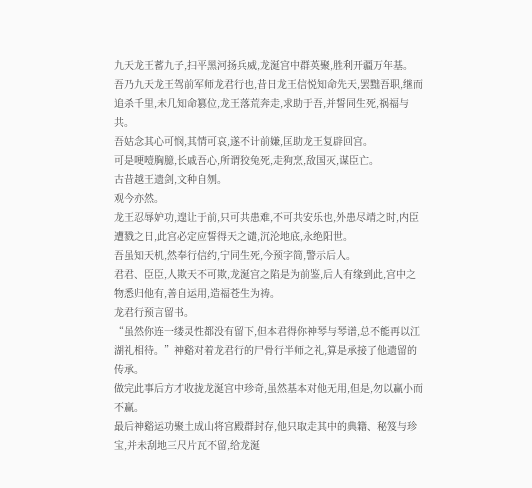九天龙王蓄九子,扫平黑河扬兵威,龙涎宫中群英聚,胜利开疆万年基。
吾乃九天龙王驾前军师龙君行也,昔日龙王信悦知命先天,罢黜吾职,继而追杀千里,未几知命篡位,龙王落荒奔走,求助于吾,并誓同生死,祸福与共。
吾姑念其心可悯,其情可哀,遂不计前嫌,匡助龙王复辟回宫。
可是哽噎胸臆,长戚吾心,所谓狡兔死,走狗烹,敌国灭,谋臣亡。
古昔越王遗剑,文种自刎。
观今亦然。
龙王忍辱妒功,遑让于前,只可共患难,不可共安乐也,外患尽靖之时,内臣遭戮之日,此宫必定应誓得天之谴,沉沦地底,永绝阳世。
吾虽知天机,然奉行信约,宁同生死,今预字简,警示后人。
君君、臣臣,人欺天不可欺,龙涎宫之陷是为前鉴,后人有缘到此,宫中之物悉归他有,善自运用,造福苍生为祷。
龙君行预言留书。
“虽然你连一缕灵性都没有留下,但本君得你神琴与琴谱,总不能再以江湖礼相待。”神谿对着龙君行的尸骨行半师之礼,算是承接了他遗留的传承。
做完此事后方才收拢龙涎宫中珍奇,虽然基本对他无用,但是,勿以赢小而不赢。
最后神谿运功聚土成山将宫殿群封存,他只取走其中的典籍、秘笈与珍宝,并未刮地三尺片瓦不留,给龙涎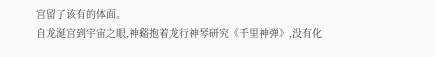宫留了该有的体面。
自龙涎宫到宇宙之眼,神谿抱着龙行神琴研究《千里神弹》,没有化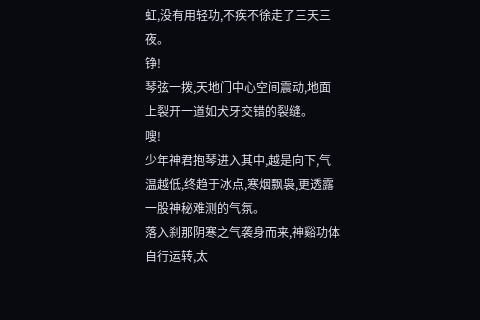虹,没有用轻功,不疾不徐走了三天三夜。
铮!
琴弦一拨,天地门中心空间震动,地面上裂开一道如犬牙交错的裂缝。
嗖!
少年神君抱琴进入其中,越是向下,气温越低,终趋于冰点,寒烟飘袅,更透露一股神秘难测的气氛。
落入刹那阴寒之气袭身而来,神谿功体自行运转,太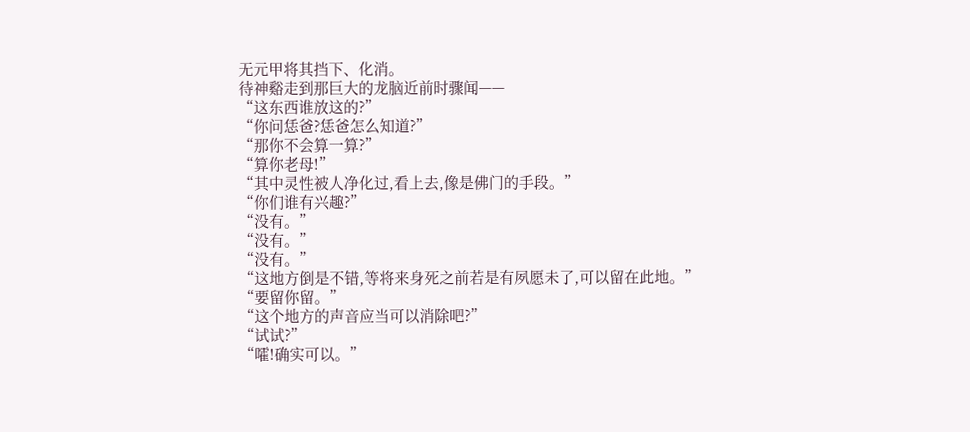无元甲将其挡下、化消。
待神谿走到那巨大的龙脑近前时骤闻——
“这东西谁放这的?”
“你问恁爸?恁爸怎么知道?”
“那你不会算一算?”
“算你老母!”
“其中灵性被人净化过,看上去,像是佛门的手段。”
“你们谁有兴趣?”
“没有。”
“没有。”
“没有。”
“这地方倒是不错,等将来身死之前若是有夙愿未了,可以留在此地。”
“要留你留。”
“这个地方的声音应当可以消除吧?”
“试试?”
“嚯!确实可以。”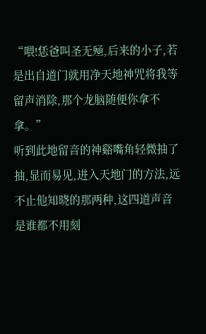“喂!恁爸叫圣无殛,后来的小子,若是出自道门就用净天地神咒将我等留声消除,那个龙脑随便你拿不拿。”
听到此地留音的神谿嘴角轻微抽了抽,显而易见,进入天地门的方法,远不止他知晓的那两种,这四道声音是谁都不用刻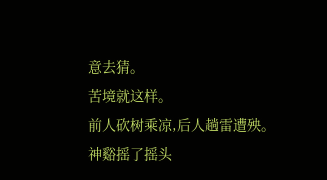意去猜。
苦境就这样。
前人砍树乘凉,后人趟雷遭殃。
神谿摇了摇头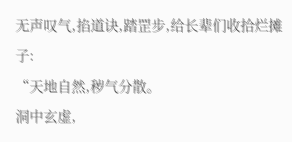无声叹气,掐道诀,踏罡步,给长辈们收拾烂摊子:
“天地自然,秽气分散。
洞中玄虚,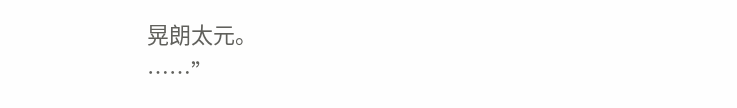晃朗太元。
……”